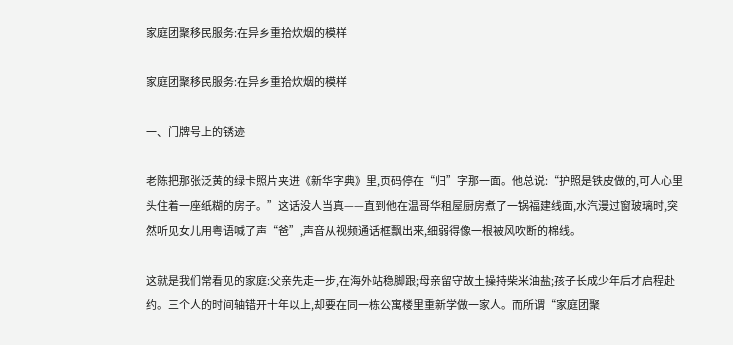家庭团聚移民服务:在异乡重拾炊烟的模样

家庭团聚移民服务:在异乡重拾炊烟的模样

一、门牌号上的锈迹

老陈把那张泛黄的绿卡照片夹进《新华字典》里,页码停在“归”字那一面。他总说:“护照是铁皮做的,可人心里头住着一座纸糊的房子。”这话没人当真——直到他在温哥华租屋厨房煮了一锅福建线面,水汽漫过窗玻璃时,突然听见女儿用粤语喊了声“爸”,声音从视频通话框飘出来,细弱得像一根被风吹断的棉线。

这就是我们常看见的家庭:父亲先走一步,在海外站稳脚跟;母亲留守故土操持柴米油盐;孩子长成少年后才启程赴约。三个人的时间轴错开十年以上,却要在同一栋公寓楼里重新学做一家人。而所谓“家庭团聚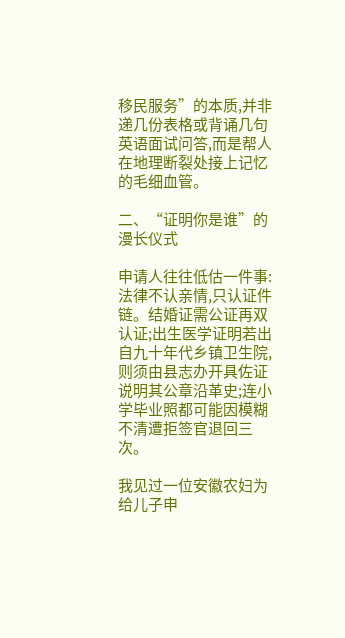移民服务”的本质,并非递几份表格或背诵几句英语面试问答,而是帮人在地理断裂处接上记忆的毛细血管。

二、“证明你是谁”的漫长仪式

申请人往往低估一件事:法律不认亲情,只认证件链。结婚证需公证再双认证;出生医学证明若出自九十年代乡镇卫生院,则须由县志办开具佐证说明其公章沿革史;连小学毕业照都可能因模糊不清遭拒签官退回三次。

我见过一位安徽农妇为给儿子申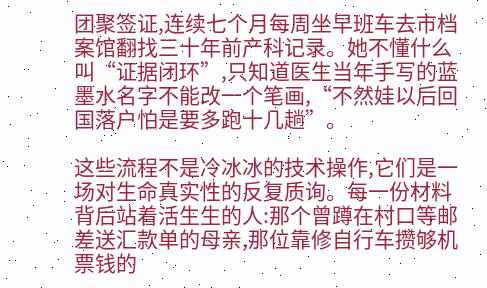团聚签证,连续七个月每周坐早班车去市档案馆翻找三十年前产科记录。她不懂什么叫“证据闭环”,只知道医生当年手写的蓝墨水名字不能改一个笔画,“不然娃以后回国落户怕是要多跑十几趟”。

这些流程不是冷冰冰的技术操作,它们是一场对生命真实性的反复质询。每一份材料背后站着活生生的人:那个曾蹲在村口等邮差送汇款单的母亲,那位靠修自行车攒够机票钱的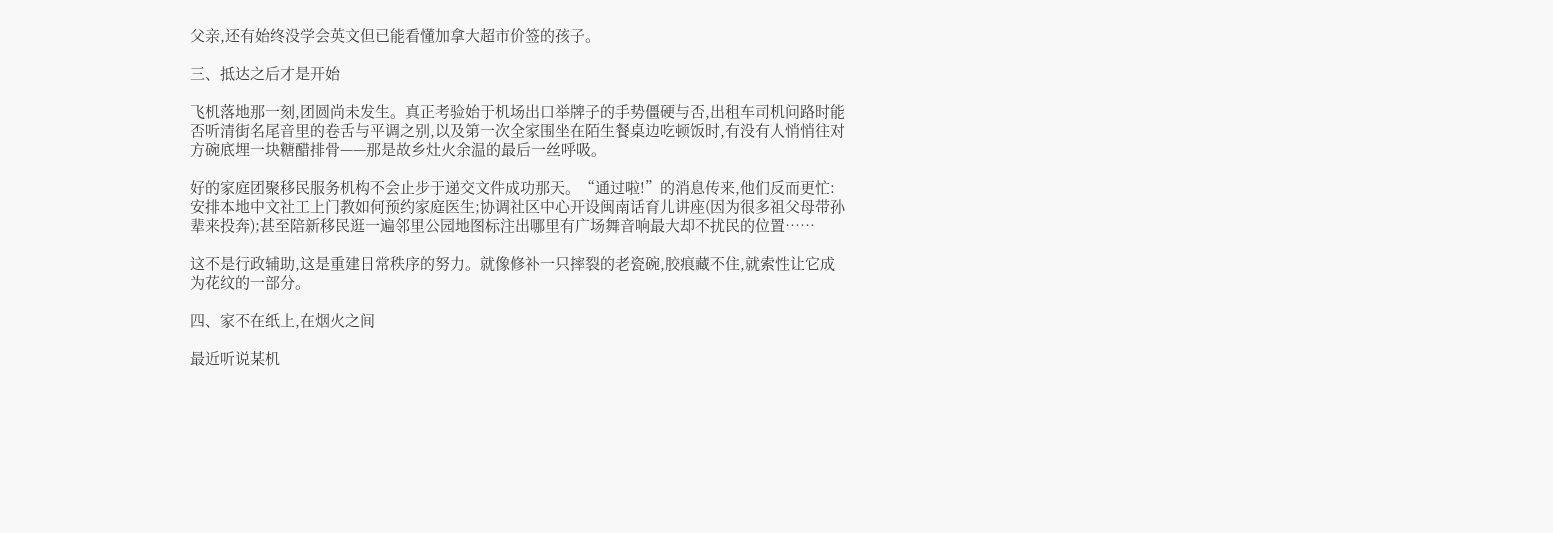父亲,还有始终没学会英文但已能看懂加拿大超市价签的孩子。

三、抵达之后才是开始

飞机落地那一刻,团圆尚未发生。真正考验始于机场出口举牌子的手势僵硬与否,出租车司机问路时能否听清街名尾音里的卷舌与平调之别,以及第一次全家围坐在陌生餐桌边吃顿饭时,有没有人悄悄往对方碗底埋一块糖醋排骨——那是故乡灶火余温的最后一丝呼吸。

好的家庭团聚移民服务机构不会止步于递交文件成功那天。“通过啦!”的消息传来,他们反而更忙:安排本地中文社工上门教如何预约家庭医生;协调社区中心开设闽南话育儿讲座(因为很多祖父母带孙辈来投奔);甚至陪新移民逛一遍邻里公园地图标注出哪里有广场舞音响最大却不扰民的位置……

这不是行政辅助,这是重建日常秩序的努力。就像修补一只摔裂的老瓷碗,胶痕藏不住,就索性让它成为花纹的一部分。

四、家不在纸上,在烟火之间

最近听说某机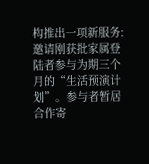构推出一项新服务:邀请刚获批家属登陆者参与为期三个月的“生活预演计划”。参与者暂居合作寄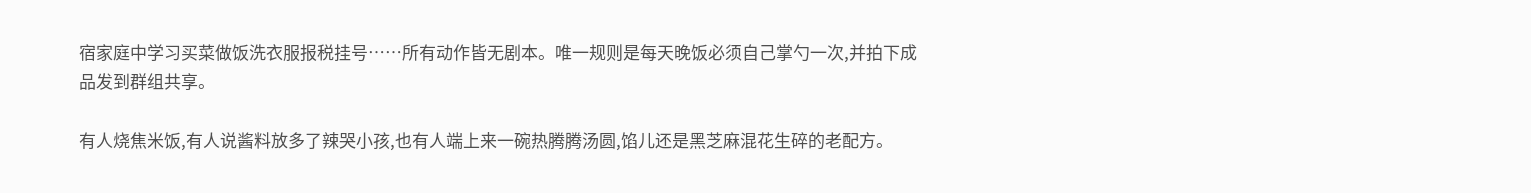宿家庭中学习买菜做饭洗衣服报税挂号……所有动作皆无剧本。唯一规则是每天晚饭必须自己掌勺一次,并拍下成品发到群组共享。

有人烧焦米饭,有人说酱料放多了辣哭小孩,也有人端上来一碗热腾腾汤圆,馅儿还是黑芝麻混花生碎的老配方。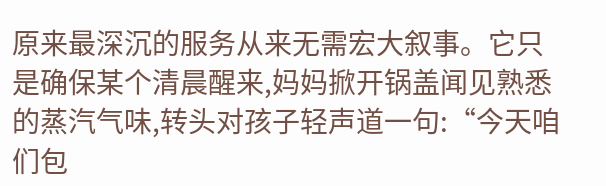原来最深沉的服务从来无需宏大叙事。它只是确保某个清晨醒来,妈妈掀开锅盖闻见熟悉的蒸汽气味,转头对孩子轻声道一句:“今天咱们包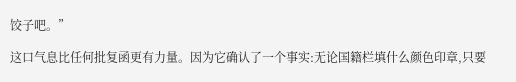饺子吧。”

这口气息比任何批复函更有力量。因为它确认了一个事实:无论国籍栏填什么颜色印章,只要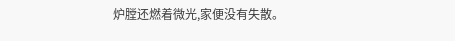炉膛还燃着微光,家便没有失散。